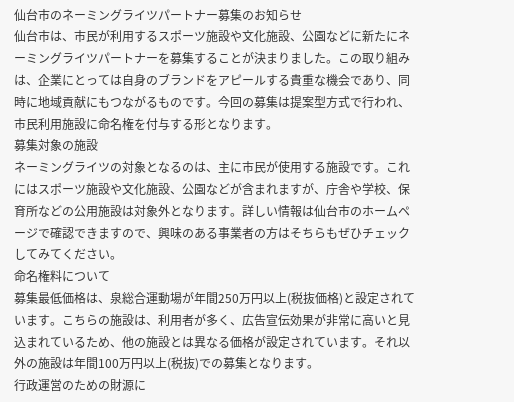仙台市のネーミングライツパートナー募集のお知らせ
仙台市は、市民が利用するスポーツ施設や文化施設、公園などに新たにネーミングライツパートナーを募集することが決まりました。この取り組みは、企業にとっては自身のブランドをアピールする貴重な機会であり、同時に地域貢献にもつながるものです。今回の募集は提案型方式で行われ、市民利用施設に命名権を付与する形となります。
募集対象の施設
ネーミングライツの対象となるのは、主に市民が使用する施設です。これにはスポーツ施設や文化施設、公園などが含まれますが、庁舎や学校、保育所などの公用施設は対象外となります。詳しい情報は仙台市のホームページで確認できますので、興味のある事業者の方はそちらもぜひチェックしてみてください。
命名権料について
募集最低価格は、泉総合運動場が年間250万円以上(税抜価格)と設定されています。こちらの施設は、利用者が多く、広告宣伝効果が非常に高いと見込まれているため、他の施設とは異なる価格が設定されています。それ以外の施設は年間100万円以上(税抜)での募集となります。
行政運営のための財源に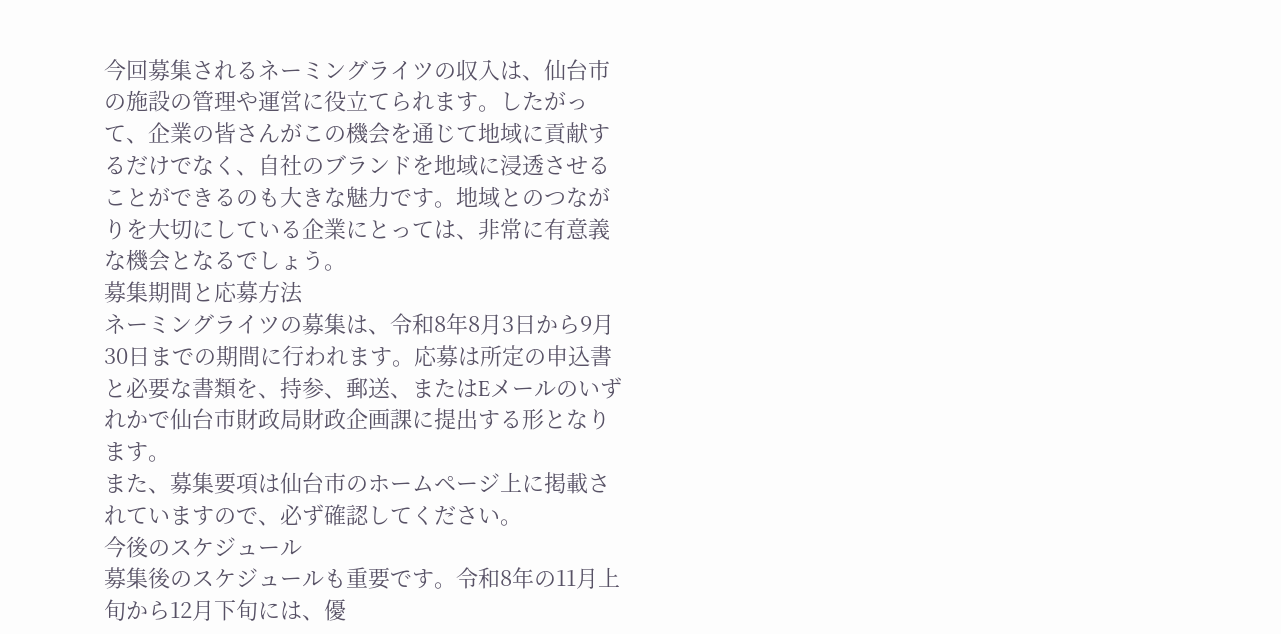今回募集されるネーミングライツの収入は、仙台市の施設の管理や運営に役立てられます。したがって、企業の皆さんがこの機会を通じて地域に貢献するだけでなく、自社のブランドを地域に浸透させることができるのも大きな魅力です。地域とのつながりを大切にしている企業にとっては、非常に有意義な機会となるでしょう。
募集期間と応募方法
ネーミングライツの募集は、令和8年8月3日から9月30日までの期間に行われます。応募は所定の申込書と必要な書類を、持参、郵送、またはEメールのいずれかで仙台市財政局財政企画課に提出する形となります。
また、募集要項は仙台市のホームページ上に掲載されていますので、必ず確認してください。
今後のスケジュール
募集後のスケジュールも重要です。令和8年の11月上旬から12月下旬には、優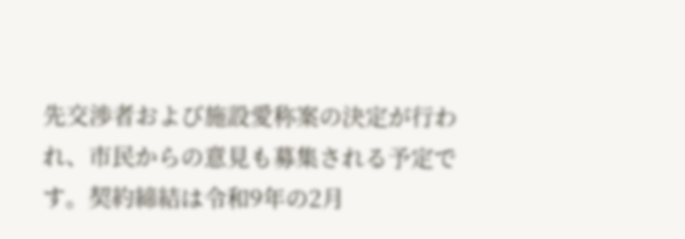先交渉者および施設愛称案の決定が行われ、市民からの意見も募集される予定です。契約締結は令和9年の2月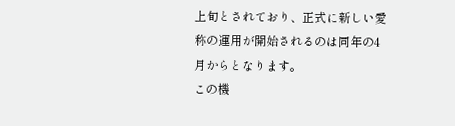上旬とされており、正式に新しい愛称の運用が開始されるのは同年の4月からとなります。
この機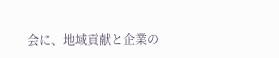会に、地域貢献と企業の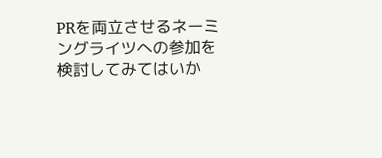PRを両立させるネーミングライツへの参加を検討してみてはいか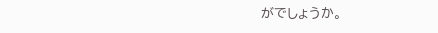がでしょうか。